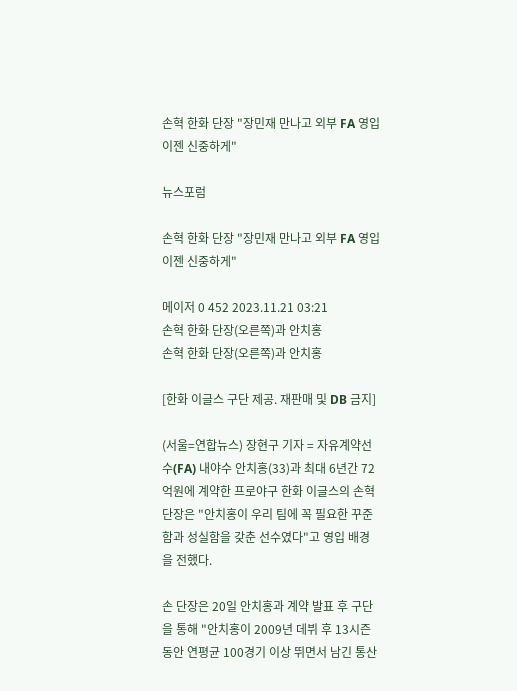손혁 한화 단장 "장민재 만나고 외부 FA 영입 이젠 신중하게"

뉴스포럼

손혁 한화 단장 "장민재 만나고 외부 FA 영입 이젠 신중하게"

메이저 0 452 2023.11.21 03:21
손혁 한화 단장(오른쪽)과 안치홍
손혁 한화 단장(오른쪽)과 안치홍

[한화 이글스 구단 제공. 재판매 및 DB 금지]

(서울=연합뉴스) 장현구 기자 = 자유계약선수(FA) 내야수 안치홍(33)과 최대 6년간 72억원에 계약한 프로야구 한화 이글스의 손혁 단장은 "안치홍이 우리 팀에 꼭 필요한 꾸준함과 성실함을 갖춘 선수였다"고 영입 배경을 전했다.

손 단장은 20일 안치홍과 계약 발표 후 구단을 통해 "안치홍이 2009년 데뷔 후 13시즌 동안 연평균 100경기 이상 뛰면서 남긴 통산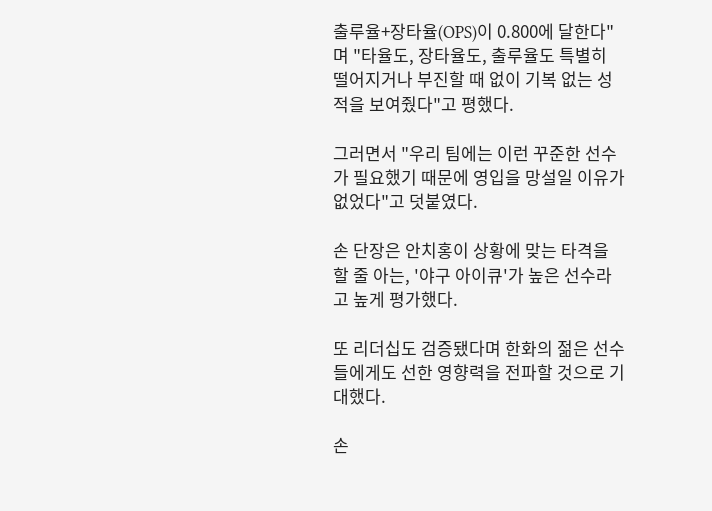출루율+장타율(OPS)이 0.800에 달한다"며 "타율도, 장타율도, 출루율도 특별히 떨어지거나 부진할 때 없이 기복 없는 성적을 보여줬다"고 평했다.

그러면서 "우리 팀에는 이런 꾸준한 선수가 필요했기 때문에 영입을 망설일 이유가 없었다"고 덧붙였다.

손 단장은 안치홍이 상황에 맞는 타격을 할 줄 아는, '야구 아이큐'가 높은 선수라고 높게 평가했다.

또 리더십도 검증됐다며 한화의 젊은 선수들에게도 선한 영향력을 전파할 것으로 기대했다.

손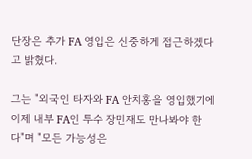단장은 추가 FA 영입은 신중하게 접근하겠다고 밝혔다.

그는 "외국인 타자와 FA 안치홍을 영입했기에 이제 내부 FA인 투수 장민재도 만나봐야 한다"며 "모든 가능성은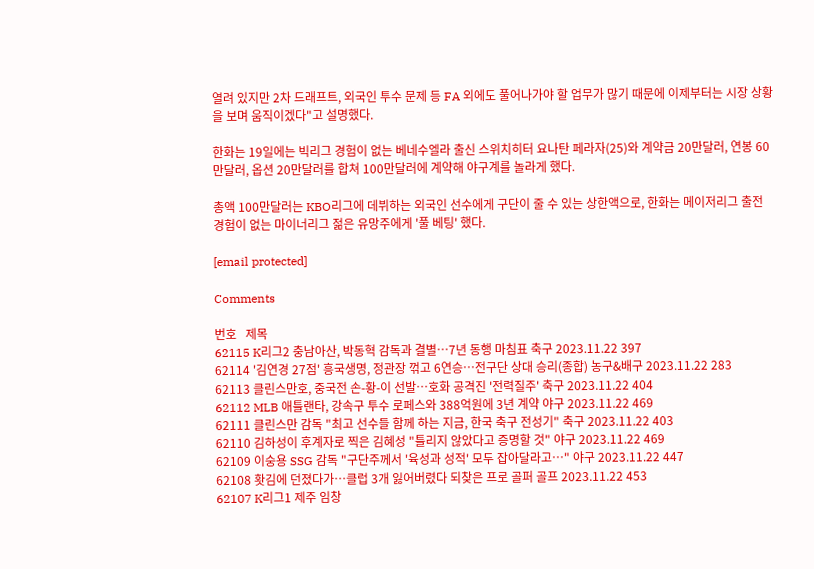열려 있지만 2차 드래프트, 외국인 투수 문제 등 FA 외에도 풀어나가야 할 업무가 많기 때문에 이제부터는 시장 상황을 보며 움직이겠다"고 설명했다.

한화는 19일에는 빅리그 경험이 없는 베네수엘라 출신 스위치히터 요나탄 페라자(25)와 계약금 20만달러, 연봉 60만달러, 옵션 20만달러를 합쳐 100만달러에 계약해 야구계를 놀라게 했다.

총액 100만달러는 KBO리그에 데뷔하는 외국인 선수에게 구단이 줄 수 있는 상한액으로, 한화는 메이저리그 출전 경험이 없는 마이너리그 젊은 유망주에게 '풀 베팅' 했다.

[email protected]

Comments

번호   제목
62115 K리그2 충남아산, 박동혁 감독과 결별…7년 동행 마침표 축구 2023.11.22 397
62114 '김연경 27점' 흥국생명, 정관장 꺾고 6연승…전구단 상대 승리(종합) 농구&배구 2023.11.22 283
62113 클린스만호, 중국전 손-황-이 선발…호화 공격진 '전력질주' 축구 2023.11.22 404
62112 MLB 애틀랜타, 강속구 투수 로페스와 388억원에 3년 계약 야구 2023.11.22 469
62111 클린스만 감독 "최고 선수들 함께 하는 지금, 한국 축구 전성기" 축구 2023.11.22 403
62110 김하성이 후계자로 찍은 김혜성 "틀리지 않았다고 증명할 것" 야구 2023.11.22 469
62109 이숭용 SSG 감독 "구단주께서 '육성과 성적' 모두 잡아달라고…" 야구 2023.11.22 447
62108 홧김에 던졌다가…클럽 3개 잃어버렸다 되찾은 프로 골퍼 골프 2023.11.22 453
62107 K리그1 제주 임창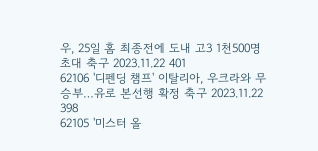우, 25일 홈 최종전에 도내 고3 1천500명 초대 축구 2023.11.22 401
62106 '디펜딩 챔프' 이탈리아, 우크라와 무승부…유로 본선행 확정 축구 2023.11.22 398
62105 '미스터 올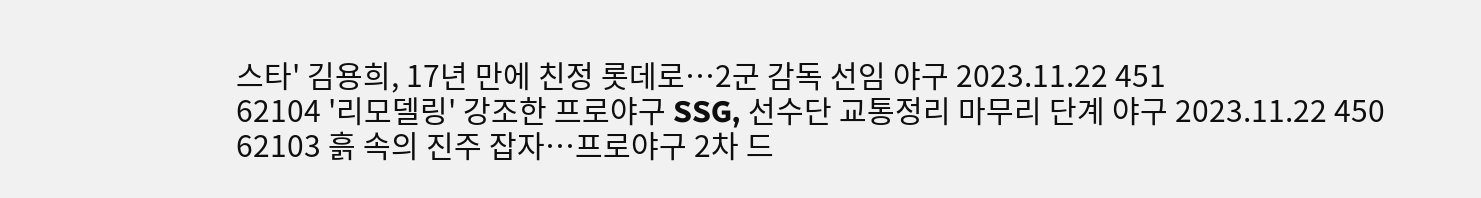스타' 김용희, 17년 만에 친정 롯데로…2군 감독 선임 야구 2023.11.22 451
62104 '리모델링' 강조한 프로야구 SSG, 선수단 교통정리 마무리 단계 야구 2023.11.22 450
62103 흙 속의 진주 잡자…프로야구 2차 드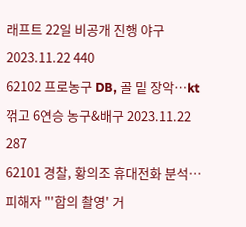래프트 22일 비공개 진행 야구 2023.11.22 440
62102 프로농구 DB, 골 밑 장악…kt 꺾고 6연승 농구&배구 2023.11.22 287
62101 경찰, 황의조 휴대전화 분석…피해자 "'합의 촬영' 거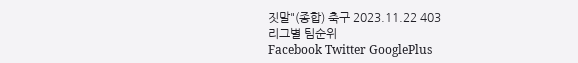짓말"(종합) 축구 2023.11.22 403
리그별 팀순위
Facebook Twitter GooglePlus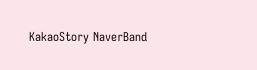KakaoStory NaverBand